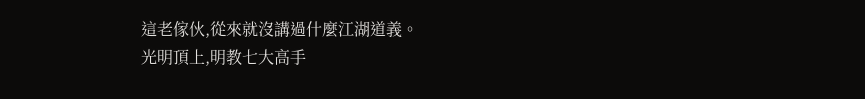這老傢伙,從來就沒講過什麼江湖道義。
光明頂上,明教七大高手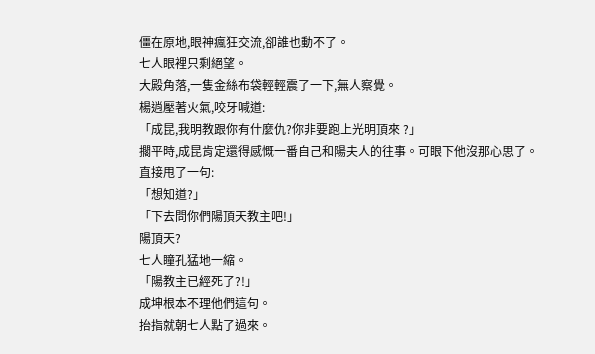僵在原地,眼神瘋狂交流,卻誰也動不了。
七人眼裡只剩絕望。
大殿角落,一隻金絲布袋輕輕震了一下,無人察覺。
楊逍壓著火氣,咬牙喊道:
「成昆,我明教跟你有什麼仇?你非要跑上光明頂來 ?」
擱平時,成昆肯定還得感慨一番自己和陽夫人的往事。可眼下他沒那心思了。
直接甩了一句:
「想知道?」
「下去問你們陽頂天教主吧!」
陽頂天?
七人瞳孔猛地一縮。
「陽教主已經死了?!」
成坤根本不理他們這句。
抬指就朝七人點了過來。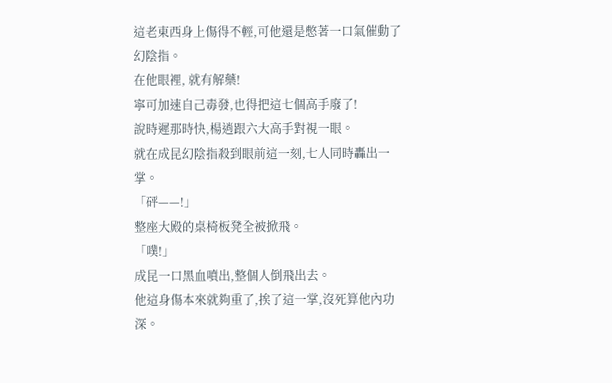這老東西身上傷得不輕,可他還是憋著一口氣催動了幻陰指。
在他眼裡, 就有解藥!
寧可加速自己毒發,也得把這七個高手廢了!
說時遲那時快,楊逍跟六大高手對視一眼。
就在成昆幻陰指殺到眼前這一刻,七人同時轟出一掌。
「砰——!」
整座大殿的桌椅板凳全被掀飛。
「噗!」
成昆一口黑血噴出,整個人倒飛出去。
他這身傷本來就夠重了,挨了這一掌,沒死算他內功深。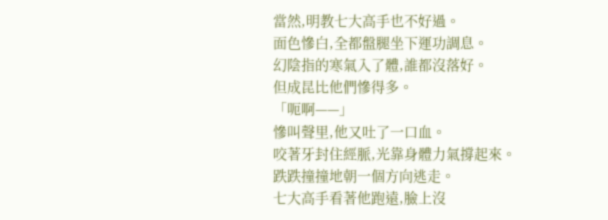當然,明教七大高手也不好過。
面色慘白,全都盤腿坐下運功調息。
幻陰指的寒氣入了體,誰都沒落好。
但成昆比他們慘得多。
「呃啊——」
慘叫聲里,他又吐了一口血。
咬著牙封住經脈,光靠身體力氣撐起來。
跌跌撞撞地朝一個方向逃走。
七大高手看著他跑遠,臉上沒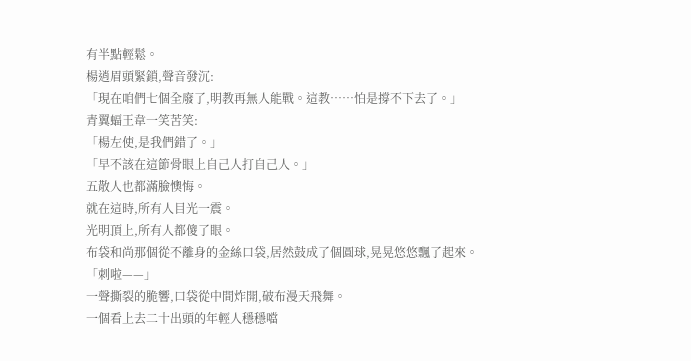有半點輕鬆。
楊逍眉頭緊鎖,聲音發沉:
「現在咱們七個全廢了,明教再無人能戰。這教……怕是撐不下去了。」
青翼蝠王韋一笑苦笑:
「楊左使,是我們錯了。」
「早不該在這節骨眼上自己人打自己人。」
五散人也都滿臉懊悔。
就在這時,所有人目光一震。
光明頂上,所有人都傻了眼。
布袋和尚那個從不離身的金絲口袋,居然鼓成了個圓球,晃晃悠悠飄了起來。
「刺啦——」
一聲撕裂的脆響,口袋從中間炸開,破布漫天飛舞。
一個看上去二十出頭的年輕人穩穩噹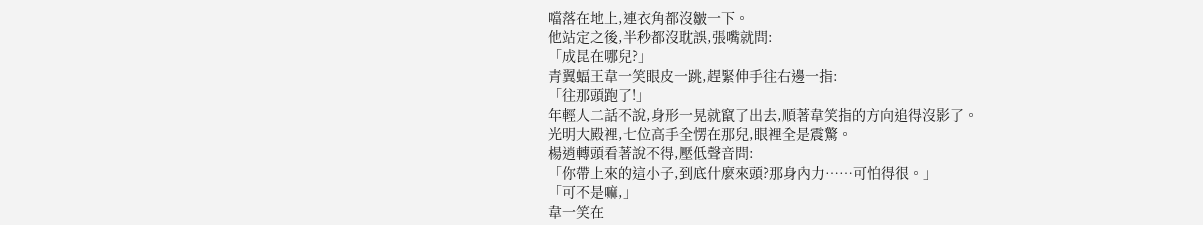噹落在地上,連衣角都沒皺一下。
他站定之後,半秒都沒耽誤,張嘴就問:
「成昆在哪兒?」
青翼蝠王韋一笑眼皮一跳,趕緊伸手往右邊一指:
「往那頭跑了!」
年輕人二話不說,身形一晃就竄了出去,順著韋笑指的方向追得沒影了。
光明大殿裡,七位高手全愣在那兒,眼裡全是震驚。
楊逍轉頭看著說不得,壓低聲音問:
「你帶上來的這小子,到底什麼來頭?那身內力……可怕得很。」
「可不是嘛,」
韋一笑在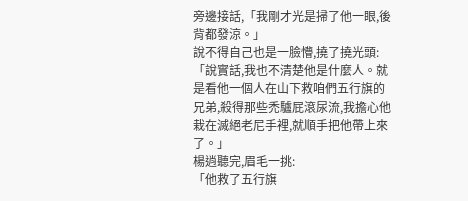旁邊接話,「我剛才光是掃了他一眼,後背都發涼。」
說不得自己也是一臉懵,撓了撓光頭:
「說實話,我也不清楚他是什麼人。就是看他一個人在山下救咱們五行旗的兄弟,殺得那些禿驢屁滾尿流,我擔心他栽在滅絕老尼手裡,就順手把他帶上來了。」
楊逍聽完,眉毛一挑:
「他救了五行旗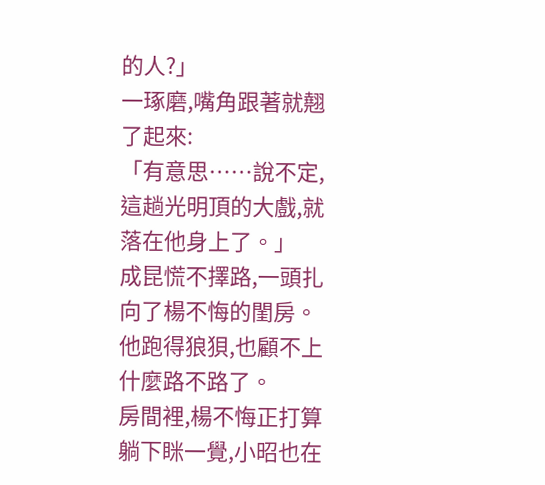的人?」
一琢磨,嘴角跟著就翹了起來:
「有意思……說不定,這趟光明頂的大戲,就落在他身上了。」
成昆慌不擇路,一頭扎向了楊不悔的閨房。
他跑得狼狽,也顧不上什麼路不路了。
房間裡,楊不悔正打算躺下眯一覺,小昭也在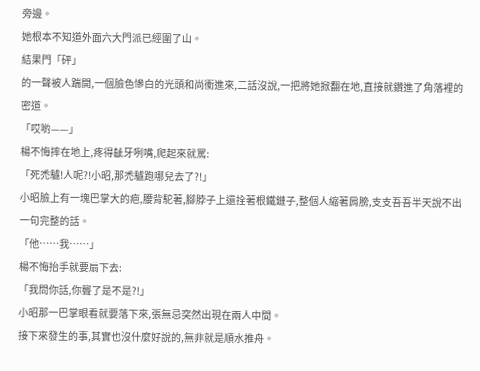旁邊。
她根本不知道外面六大門派已經圍了山。
結果門「砰」
的一聲被人踹開,一個臉色慘白的光頭和尚衝進來,二話沒說,一把將她掀翻在地,直接就鑽進了角落裡的密道。
「哎喲——」
楊不悔摔在地上,疼得齜牙咧嘴,爬起來就罵:
「死禿驢!人呢?!小昭,那禿驢跑哪兒去了?!」
小昭臉上有一塊巴掌大的疤,腰背駝著,腳脖子上還拴著根鐵鏈子,整個人縮著肩膀,支支吾吾半天說不出一句完整的話。
「他……我……」
楊不悔抬手就要扇下去:
「我問你話,你聾了是不是?!」
小昭那一巴掌眼看就要落下來,張無忌突然出現在兩人中間。
接下來發生的事,其實也沒什麼好說的,無非就是順水推舟。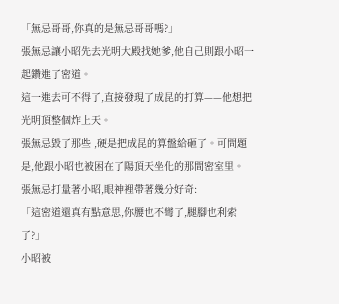「無忌哥哥,你真的是無忌哥哥嗎?」
張無忌讓小昭先去光明大殿找她爹,他自己則跟小昭一起鑽進了密道。
這一進去可不得了,直接發現了成昆的打算——他想把光明頂整個炸上天。
張無忌毀了那些 ,硬是把成昆的算盤給砸了。可問題是,他跟小昭也被困在了陽頂天坐化的那間密室里。
張無忌打量著小昭,眼神裡帶著幾分好奇:
「這密道還真有點意思,你腰也不彎了,腿腳也利索了?」
小昭被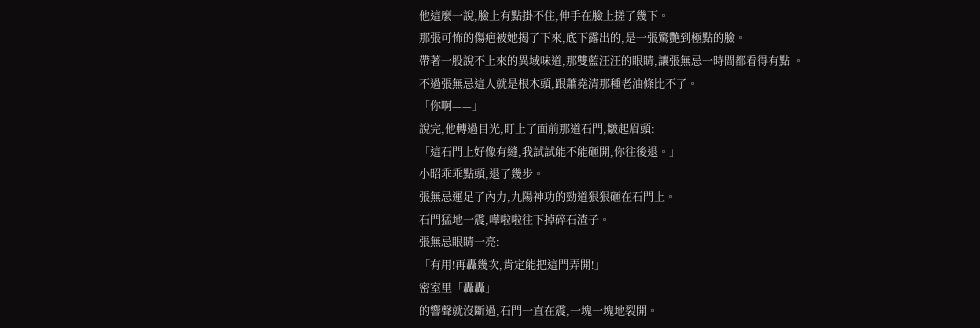他這麼一說,臉上有點掛不住,伸手在臉上搓了幾下。
那張可怖的傷疤被她揭了下來,底下露出的,是一張驚艷到極點的臉。
帶著一股說不上來的異域味道,那雙藍汪汪的眼睛,讓張無忌一時間都看得有點 。
不過張無忌這人就是根木頭,跟蕭堯清那種老油條比不了。
「你啊——」
說完,他轉過目光,盯上了面前那道石門,皺起眉頭:
「這石門上好像有縫,我試試能不能砸開,你往後退。」
小昭乖乖點頭,退了幾步。
張無忌運足了內力,九陽神功的勁道狠狠砸在石門上。
石門猛地一震,嘩啦啦往下掉碎石渣子。
張無忌眼睛一亮:
「有用!再轟幾次,肯定能把這門弄開!」
密室里「轟轟」
的響聲就沒斷過,石門一直在震,一塊一塊地裂開。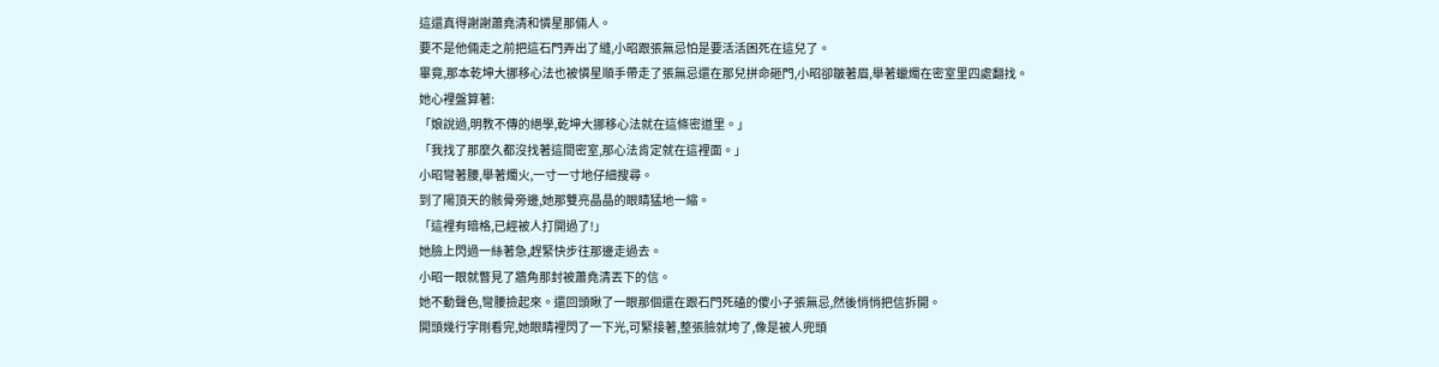這還真得謝謝蕭堯清和憐星那倆人。
要不是他倆走之前把這石門弄出了縫,小昭跟張無忌怕是要活活困死在這兒了。
畢竟,那本乾坤大挪移心法也被憐星順手帶走了張無忌還在那兒拼命砸門,小昭卻皺著眉,舉著蠟燭在密室里四處翻找。
她心裡盤算著:
「娘說過,明教不傳的絕學,乾坤大挪移心法就在這條密道里。」
「我找了那麼久都沒找著這間密室,那心法肯定就在這裡面。」
小昭彎著腰,舉著燭火,一寸一寸地仔細搜尋。
到了陽頂天的骸骨旁邊,她那雙亮晶晶的眼睛猛地一縮。
「這裡有暗格,已經被人打開過了!」
她臉上閃過一絲著急,趕緊快步往那邊走過去。
小昭一眼就瞥見了牆角那封被蕭堯清丟下的信。
她不動聲色,彎腰撿起來。還回頭瞅了一眼那個還在跟石門死磕的傻小子張無忌,然後悄悄把信拆開。
開頭幾行字剛看完,她眼睛裡閃了一下光,可緊接著,整張臉就垮了,像是被人兜頭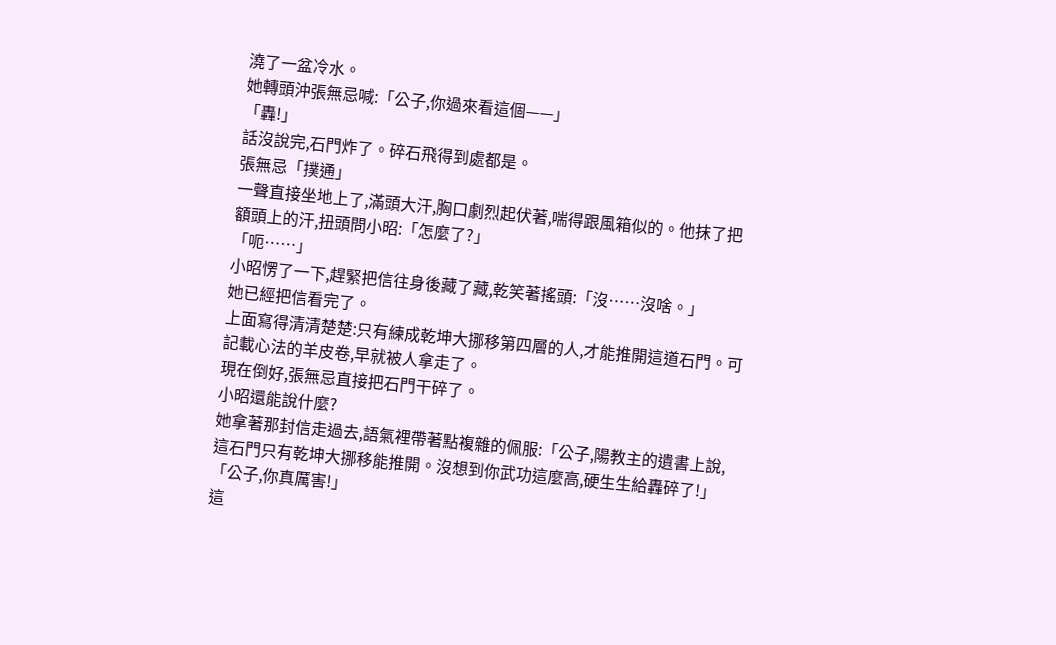澆了一盆冷水。
她轉頭沖張無忌喊:「公子,你過來看這個——」
「轟!」
話沒說完,石門炸了。碎石飛得到處都是。
張無忌「撲通」
一聲直接坐地上了,滿頭大汗,胸口劇烈起伏著,喘得跟風箱似的。他抹了把額頭上的汗,扭頭問小昭:「怎麼了?」
「呃……」
小昭愣了一下,趕緊把信往身後藏了藏,乾笑著搖頭:「沒……沒啥。」
她已經把信看完了。
上面寫得清清楚楚:只有練成乾坤大挪移第四層的人,才能推開這道石門。可記載心法的羊皮卷,早就被人拿走了。
現在倒好,張無忌直接把石門干碎了。
小昭還能說什麼?
她拿著那封信走過去,語氣裡帶著點複雜的佩服:「公子,陽教主的遺書上說,這石門只有乾坤大挪移能推開。沒想到你武功這麼高,硬生生給轟碎了!」
「公子,你真厲害!」
這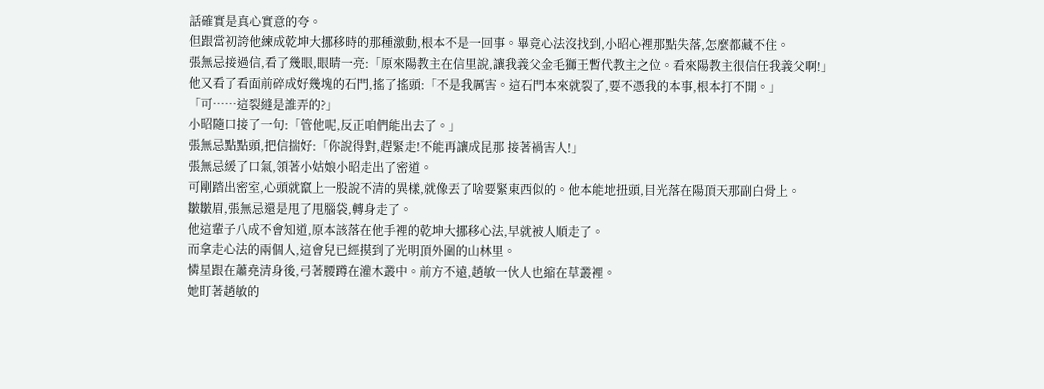話確實是真心實意的夸。
但跟當初誇他練成乾坤大挪移時的那種激動,根本不是一回事。畢竟心法沒找到,小昭心裡那點失落,怎麼都藏不住。
張無忌接過信,看了幾眼,眼睛一亮:「原來陽教主在信里說,讓我義父金毛獅王暫代教主之位。看來陽教主很信任我義父啊!」
他又看了看面前碎成好幾塊的石門,搖了搖頭:「不是我厲害。這石門本來就裂了,要不憑我的本事,根本打不開。」
「可……這裂縫是誰弄的?」
小昭隨口接了一句:「管他呢,反正咱們能出去了。」
張無忌點點頭,把信揣好:「你說得對,趕緊走!不能再讓成昆那 接著禍害人!」
張無忌緩了口氣,領著小姑娘小昭走出了密道。
可剛踏出密室,心頭就竄上一股說不清的異樣,就像丟了啥要緊東西似的。他本能地扭頭,目光落在陽頂天那副白骨上。
皺皺眉,張無忌還是甩了甩腦袋,轉身走了。
他這輩子八成不會知道,原本該落在他手裡的乾坤大挪移心法,早就被人順走了。
而拿走心法的兩個人,這會兒已經摸到了光明頂外圍的山林里。
憐星跟在蕭堯清身後,弓著腰蹲在灌木叢中。前方不遠,趙敏一伙人也縮在草叢裡。
她盯著趙敏的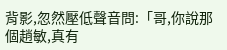背影,忽然壓低聲音問:「哥,你說那個趙敏,真有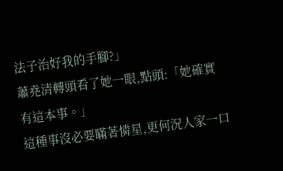法子治好我的手腳?」
蕭堯清轉頭看了她一眼,點頭:「她確實有這本事。」
這種事沒必要瞞著憐星,更何況人家一口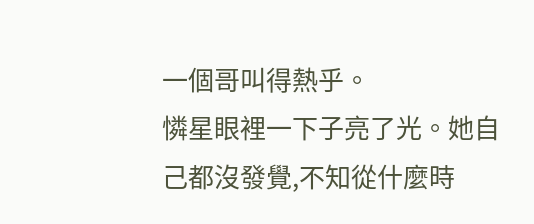一個哥叫得熱乎。
憐星眼裡一下子亮了光。她自己都沒發覺,不知從什麼時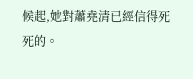候起,她對蕭堯清已經信得死死的。